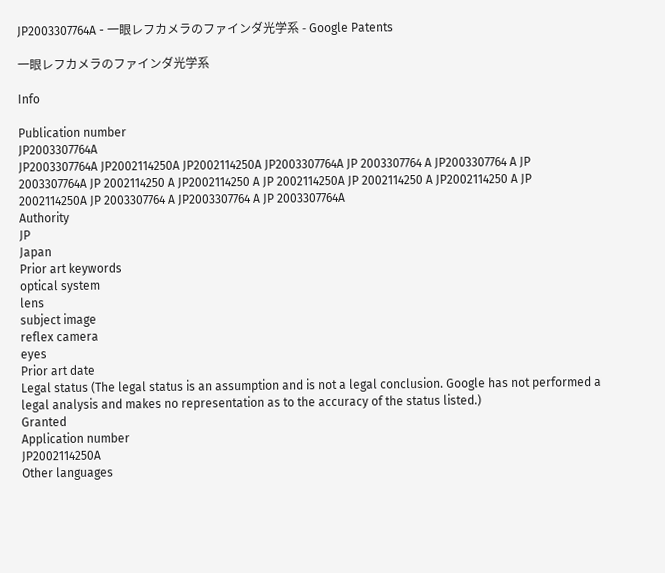JP2003307764A - 一眼レフカメラのファインダ光学系 - Google Patents

一眼レフカメラのファインダ光学系

Info

Publication number
JP2003307764A
JP2003307764A JP2002114250A JP2002114250A JP2003307764A JP 2003307764 A JP2003307764 A JP 2003307764A JP 2002114250 A JP2002114250 A JP 2002114250A JP 2002114250 A JP2002114250 A JP 2002114250A JP 2003307764 A JP2003307764 A JP 2003307764A
Authority
JP
Japan
Prior art keywords
optical system
lens
subject image
reflex camera
eyes
Prior art date
Legal status (The legal status is an assumption and is not a legal conclusion. Google has not performed a legal analysis and makes no representation as to the accuracy of the status listed.)
Granted
Application number
JP2002114250A
Other languages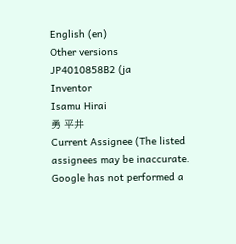English (en)
Other versions
JP4010858B2 (ja
Inventor
Isamu Hirai
勇 平井
Current Assignee (The listed assignees may be inaccurate. Google has not performed a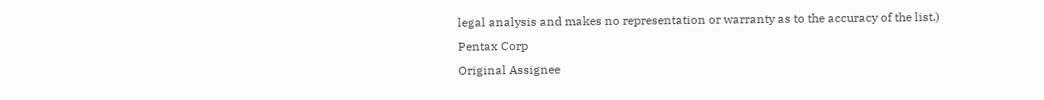legal analysis and makes no representation or warranty as to the accuracy of the list.)
Pentax Corp
Original Assignee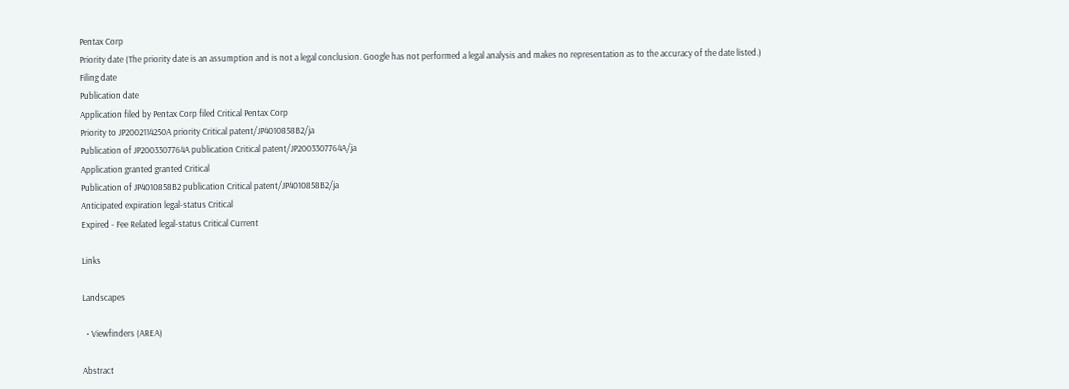Pentax Corp
Priority date (The priority date is an assumption and is not a legal conclusion. Google has not performed a legal analysis and makes no representation as to the accuracy of the date listed.)
Filing date
Publication date
Application filed by Pentax Corp filed Critical Pentax Corp
Priority to JP2002114250A priority Critical patent/JP4010858B2/ja
Publication of JP2003307764A publication Critical patent/JP2003307764A/ja
Application granted granted Critical
Publication of JP4010858B2 publication Critical patent/JP4010858B2/ja
Anticipated expiration legal-status Critical
Expired - Fee Related legal-status Critical Current

Links

Landscapes

  • Viewfinders (AREA)

Abstract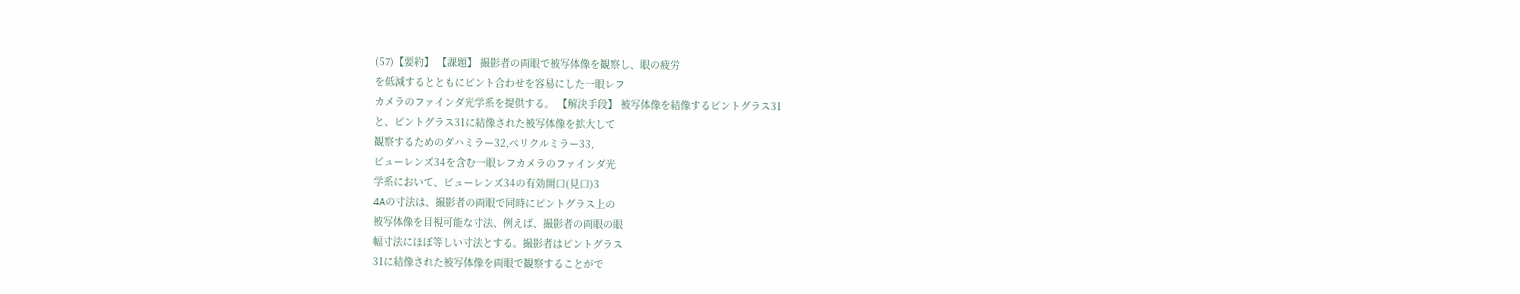(57)【要約】 【課題】 撮影者の両眼で被写体像を観察し、眼の疲労
を低減するとともにピント合わせを容易にした一眼レフ
カメラのファインダ光学系を提供する。 【解決手段】 被写体像を結像するピントグラス31
と、ピントグラス31に結像された被写体像を拡大して
観察するためのダハミラー32,ペリクルミラー33,
ビューレンズ34を含む一眼レフカメラのファインダ光
学系において、ビューレンズ34の有効開口(見口)3
4Aの寸法は、撮影者の両眼で同時にピントグラス上の
被写体像を目視可能な寸法、例えば、撮影者の両眼の眼
幅寸法にほぼ等しい寸法とする。撮影者はピントグラス
31に結像された被写体像を両眼で観察することがで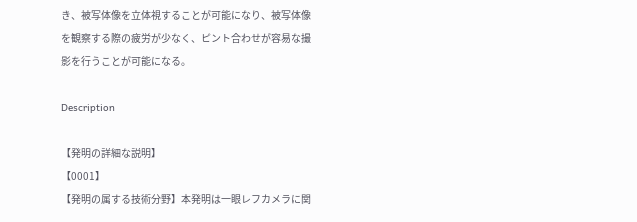き、被写体像を立体視することが可能になり、被写体像
を観察する際の疲労が少なく、ピント合わせが容易な撮
影を行うことが可能になる。

Description

【発明の詳細な説明】
【0001】
【発明の属する技術分野】本発明は一眼レフカメラに関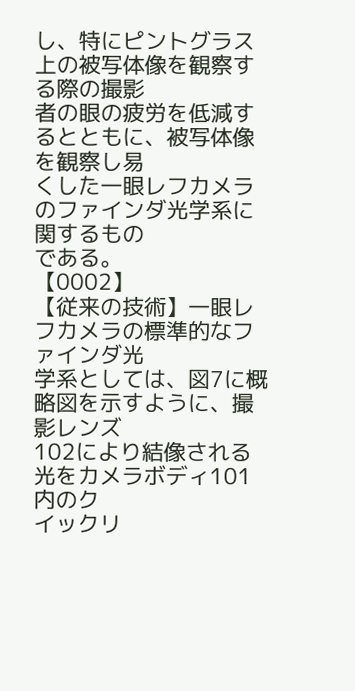し、特にピントグラス上の被写体像を観察する際の撮影
者の眼の疲労を低減するとともに、被写体像を観察し易
くした一眼レフカメラのファインダ光学系に関するもの
である。
【0002】
【従来の技術】一眼レフカメラの標準的なファインダ光
学系としては、図7に概略図を示すように、撮影レンズ
102により結像される光をカメラボディ101内のク
イックリ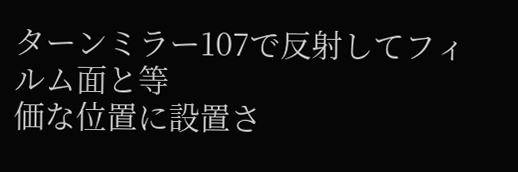ターンミラー107で反射してフィルム面と等
価な位置に設置さ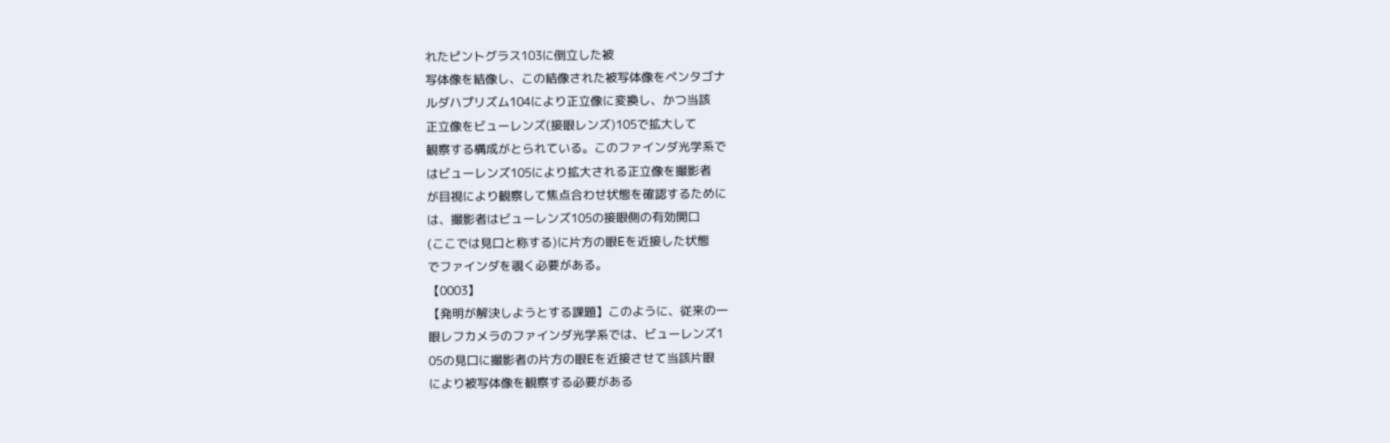れたピントグラス103に倒立した被
写体像を結像し、この結像された被写体像をペンタゴナ
ルダハプリズム104により正立像に変換し、かつ当該
正立像をビューレンズ(接眼レンズ)105で拡大して
観察する構成がとられている。このファインダ光学系で
はビューレンズ105により拡大される正立像を撮影者
が目視により観察して焦点合わせ状態を確認するために
は、撮影者はビューレンズ105の接眼側の有効開口
(ここでは見口と称する)に片方の眼Eを近接した状態
でファインダを覗く必要がある。
【0003】
【発明が解決しようとする課題】このように、従来の一
眼レフカメラのファインダ光学系では、ビューレンズ1
05の見口に撮影者の片方の眼Eを近接させて当該片眼
により被写体像を観察する必要がある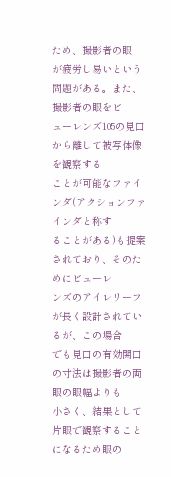ため、撮影者の眼
が疲労し易いという問題がある。また、撮影者の眼をビ
ューレンズ105の見口から離して被写体像を観察する
ことが可能なファインダ(アクションファインダと称す
ることがある)も提案されており、そのためにビューレ
ンズのアイレリーフが長く設計されているが、この場合
でも見口の有効開口の寸法は撮影者の両眼の眼幅よりも
小さく、結果として片眼で観察することになるため眼の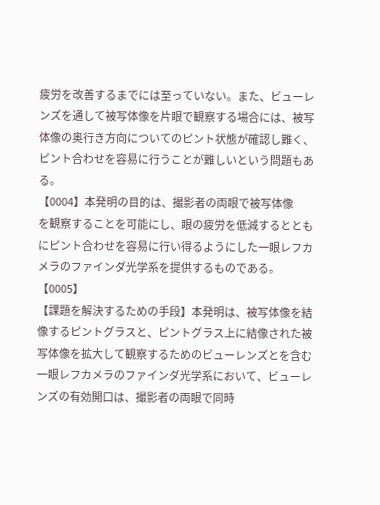疲労を改善するまでには至っていない。また、ビューレ
ンズを通して被写体像を片眼で観察する場合には、被写
体像の奥行き方向についてのピント状態が確認し難く、
ピント合わせを容易に行うことが難しいという問題もあ
る。
【0004】本発明の目的は、撮影者の両眼で被写体像
を観察することを可能にし、眼の疲労を低減するととも
にピント合わせを容易に行い得るようにした一眼レフカ
メラのファインダ光学系を提供するものである。
【0005】
【課題を解決するための手段】本発明は、被写体像を結
像するピントグラスと、ピントグラス上に結像された被
写体像を拡大して観察するためのビューレンズとを含む
一眼レフカメラのファインダ光学系において、ビューレ
ンズの有効開口は、撮影者の両眼で同時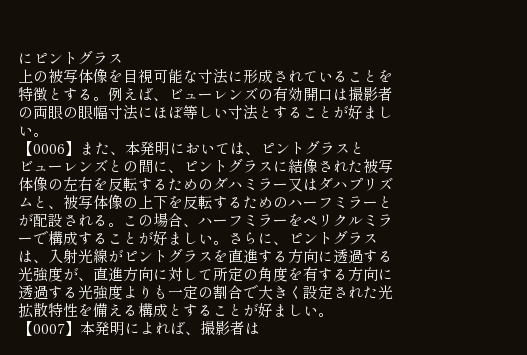にピントグラス
上の被写体像を目視可能な寸法に形成されていることを
特徴とする。例えば、ビューレンズの有効開口は撮影者
の両眼の眼幅寸法にほぼ等しい寸法とすることが好まし
い。
【0006】また、本発明においては、ピントグラスと
ビューレンズとの間に、ピントグラスに結像された被写
体像の左右を反転するためのダハミラー又はダハプリズ
ムと、被写体像の上下を反転するためのハーフミラーと
が配設される。この場合、ハーフミラーをペリクルミラ
ーで構成することが好ましい。さらに、ピントグラス
は、入射光線がピントグラスを直進する方向に透過する
光強度が、直進方向に対して所定の角度を有する方向に
透過する光強度よりも一定の割合で大きく設定された光
拡散特性を備える構成とすることが好ましい。
【0007】本発明によれば、撮影者は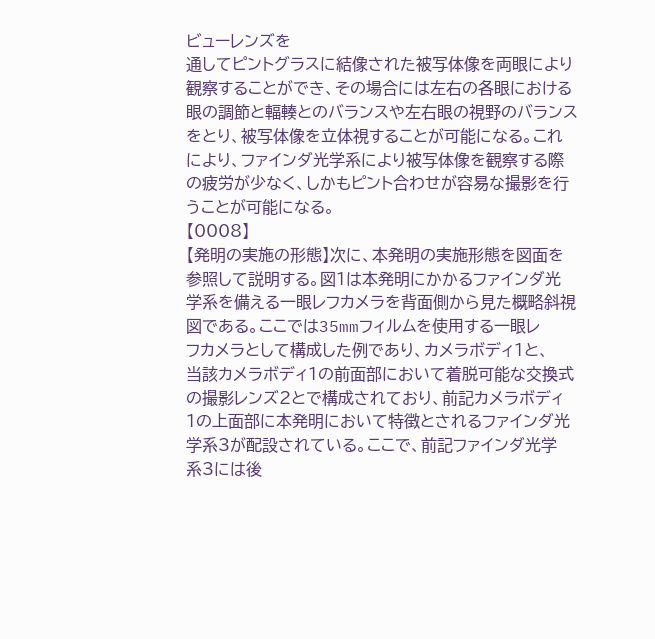ビューレンズを
通してピントグラスに結像された被写体像を両眼により
観察することができ、その場合には左右の各眼における
眼の調節と輻輳とのバランスや左右眼の視野のバランス
をとり、被写体像を立体視することが可能になる。これ
により、ファインダ光学系により被写体像を観察する際
の疲労が少なく、しかもピント合わせが容易な撮影を行
うことが可能になる。
【0008】
【発明の実施の形態】次に、本発明の実施形態を図面を
参照して説明する。図1は本発明にかかるファインダ光
学系を備える一眼レフカメラを背面側から見た概略斜視
図である。ここでは35mmフィルムを使用する一眼レ
フカメラとして構成した例であり、カメラボディ1と、
当該カメラボディ1の前面部において着脱可能な交換式
の撮影レンズ2とで構成されており、前記カメラボディ
1の上面部に本発明において特徴とされるファインダ光
学系3が配設されている。ここで、前記ファインダ光学
系3には後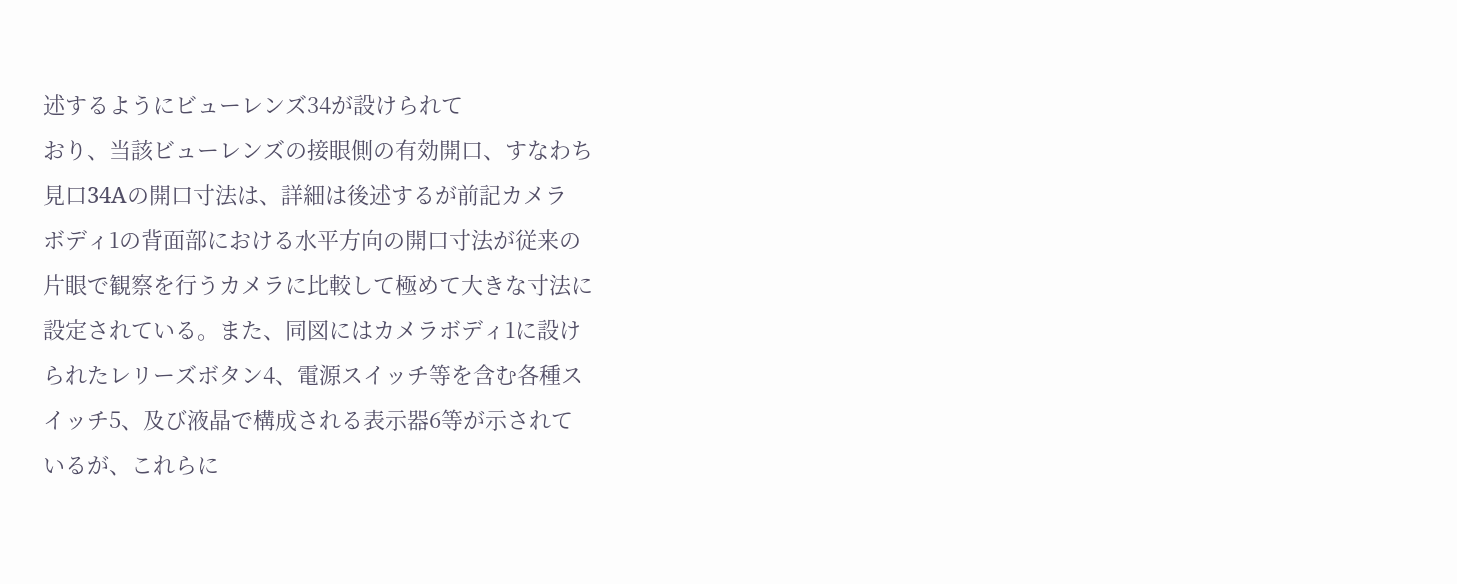述するようにビューレンズ34が設けられて
おり、当該ビューレンズの接眼側の有効開口、すなわち
見口34Aの開口寸法は、詳細は後述するが前記カメラ
ボディ1の背面部における水平方向の開口寸法が従来の
片眼で観察を行うカメラに比較して極めて大きな寸法に
設定されている。また、同図にはカメラボディ1に設け
られたレリーズボタン4、電源スイッチ等を含む各種ス
イッチ5、及び液晶で構成される表示器6等が示されて
いるが、これらに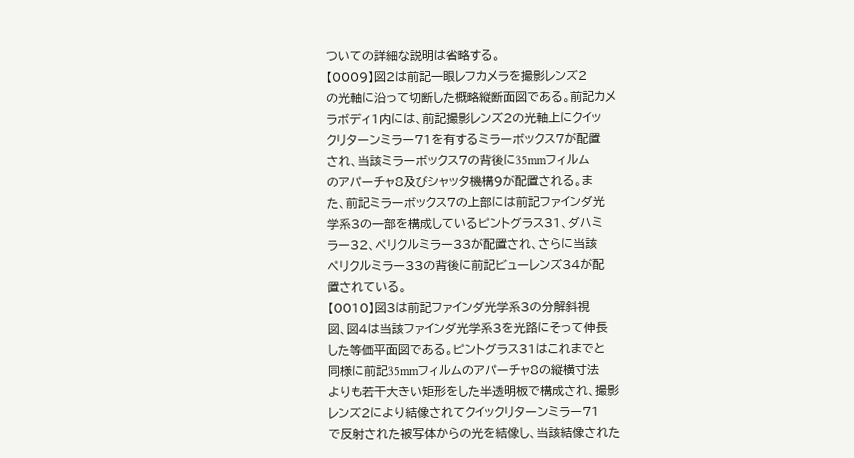ついての詳細な説明は省略する。
【0009】図2は前記一眼レフカメラを撮影レンズ2
の光軸に沿って切断した概略縦断面図である。前記カメ
ラボディ1内には、前記撮影レンズ2の光軸上にクイッ
クリターンミラー71を有するミラーボックス7が配置
され、当該ミラーボックス7の背後に35mmフィルム
のアパーチャ8及びシャッタ機構9が配置される。ま
た、前記ミラーボックス7の上部には前記ファインダ光
学系3の一部を構成しているピントグラス31、ダハミ
ラー32、ペリクルミラー33が配置され、さらに当該
ペリクルミラー33の背後に前記ビューレンズ34が配
置されている。
【0010】図3は前記ファインダ光学系3の分解斜視
図、図4は当該ファインダ光学系3を光路にそって伸長
した等価平面図である。ピントグラス31はこれまでと
同様に前記35mmフィルムのアパーチャ8の縦横寸法
よりも若干大きい矩形をした半透明板で構成され、撮影
レンズ2により結像されてクイックリターンミラー71
で反射された被写体からの光を結像し、当該結像された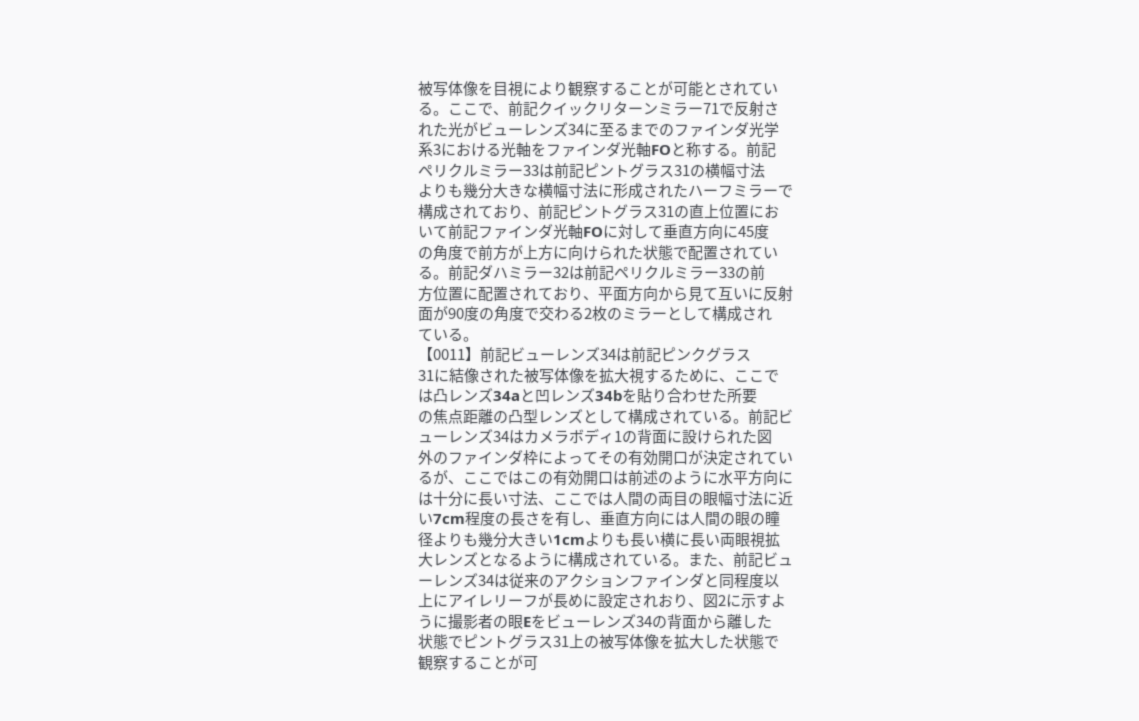被写体像を目視により観察することが可能とされてい
る。ここで、前記クイックリターンミラー71で反射さ
れた光がビューレンズ34に至るまでのファインダ光学
系3における光軸をファインダ光軸FOと称する。前記
ペリクルミラー33は前記ピントグラス31の横幅寸法
よりも幾分大きな横幅寸法に形成されたハーフミラーで
構成されており、前記ピントグラス31の直上位置にお
いて前記ファインダ光軸FOに対して垂直方向に45度
の角度で前方が上方に向けられた状態で配置されてい
る。前記ダハミラー32は前記ペリクルミラー33の前
方位置に配置されており、平面方向から見て互いに反射
面が90度の角度で交わる2枚のミラーとして構成され
ている。
【0011】前記ビューレンズ34は前記ピンクグラス
31に結像された被写体像を拡大視するために、ここで
は凸レンズ34aと凹レンズ34bを貼り合わせた所要
の焦点距離の凸型レンズとして構成されている。前記ビ
ューレンズ34はカメラボディ1の背面に設けられた図
外のファインダ枠によってその有効開口が決定されてい
るが、ここではこの有効開口は前述のように水平方向に
は十分に長い寸法、ここでは人間の両目の眼幅寸法に近
い7cm程度の長さを有し、垂直方向には人間の眼の瞳
径よりも幾分大きい1cmよりも長い横に長い両眼視拡
大レンズとなるように構成されている。また、前記ビュ
ーレンズ34は従来のアクションファインダと同程度以
上にアイレリーフが長めに設定されおり、図2に示すよ
うに撮影者の眼Eをビューレンズ34の背面から離した
状態でピントグラス31上の被写体像を拡大した状態で
観察することが可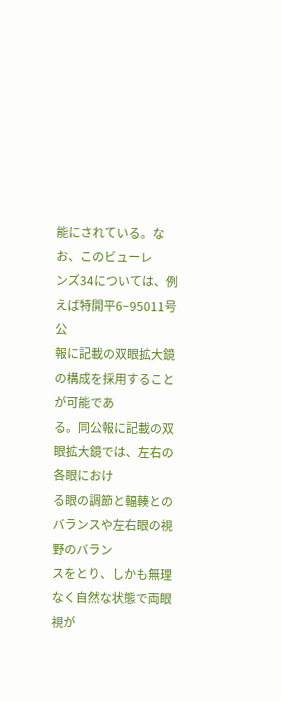能にされている。なお、このビューレ
ンズ34については、例えば特開平6−95011号公
報に記載の双眼拡大鏡の構成を採用することが可能であ
る。同公報に記載の双眼拡大鏡では、左右の各眼におけ
る眼の調節と輻輳とのバランスや左右眼の視野のバラン
スをとり、しかも無理なく自然な状態で両眼視が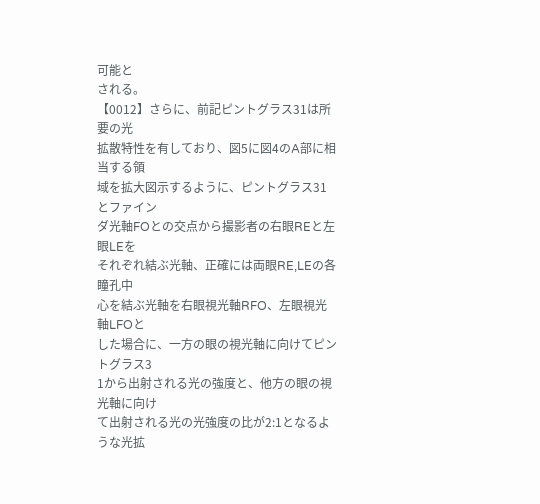可能と
される。
【0012】さらに、前記ピントグラス31は所要の光
拡散特性を有しており、図5に図4のA部に相当する領
域を拡大図示するように、ピントグラス31とファイン
ダ光軸FOとの交点から撮影者の右眼REと左眼LEを
それぞれ結ぶ光軸、正確には両眼RE,LEの各瞳孔中
心を結ぶ光軸を右眼視光軸RFO、左眼視光軸LFOと
した場合に、一方の眼の視光軸に向けてピントグラス3
1から出射される光の強度と、他方の眼の視光軸に向け
て出射される光の光強度の比が2:1となるような光拡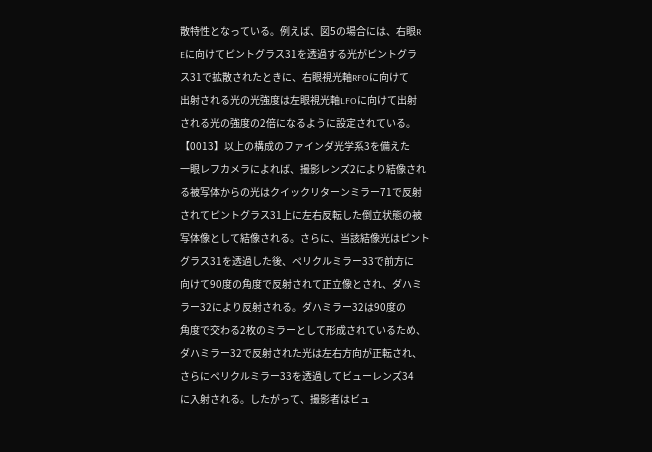散特性となっている。例えば、図5の場合には、右眼R
Eに向けてピントグラス31を透過する光がピントグラ
ス31で拡散されたときに、右眼視光軸RFOに向けて
出射される光の光強度は左眼視光軸LFOに向けて出射
される光の強度の2倍になるように設定されている。
【0013】以上の構成のファインダ光学系3を備えた
一眼レフカメラによれば、撮影レンズ2により結像され
る被写体からの光はクイックリターンミラー71で反射
されてピントグラス31上に左右反転した倒立状態の被
写体像として結像される。さらに、当該結像光はピント
グラス31を透過した後、ペリクルミラー33で前方に
向けて90度の角度で反射されて正立像とされ、ダハミ
ラー32により反射される。ダハミラー32は90度の
角度で交わる2枚のミラーとして形成されているため、
ダハミラー32で反射された光は左右方向が正転され、
さらにペリクルミラー33を透過してビューレンズ34
に入射される。したがって、撮影者はビュ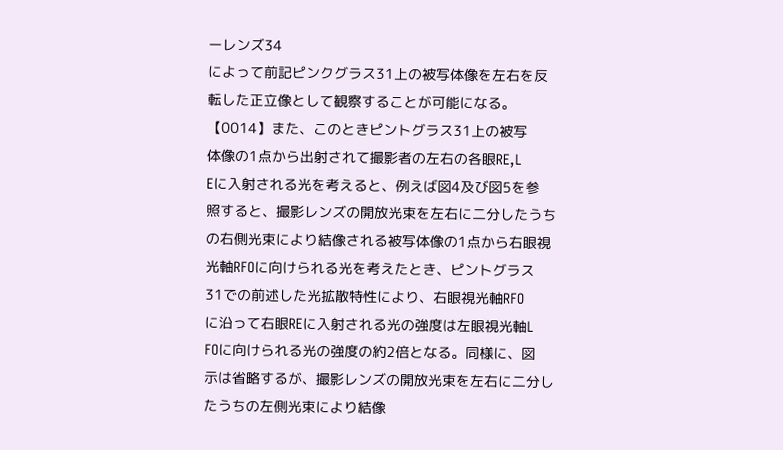ーレンズ34
によって前記ピンクグラス31上の被写体像を左右を反
転した正立像として観察することが可能になる。
【0014】また、このときピントグラス31上の被写
体像の1点から出射されて撮影者の左右の各眼RE,L
Eに入射される光を考えると、例えば図4及び図5を参
照すると、撮影レンズの開放光束を左右に二分したうち
の右側光束により結像される被写体像の1点から右眼視
光軸RFOに向けられる光を考えたとき、ピントグラス
31での前述した光拡散特性により、右眼視光軸RFO
に沿って右眼REに入射される光の強度は左眼視光軸L
FOに向けられる光の強度の約2倍となる。同様に、図
示は省略するが、撮影レンズの開放光束を左右に二分し
たうちの左側光束により結像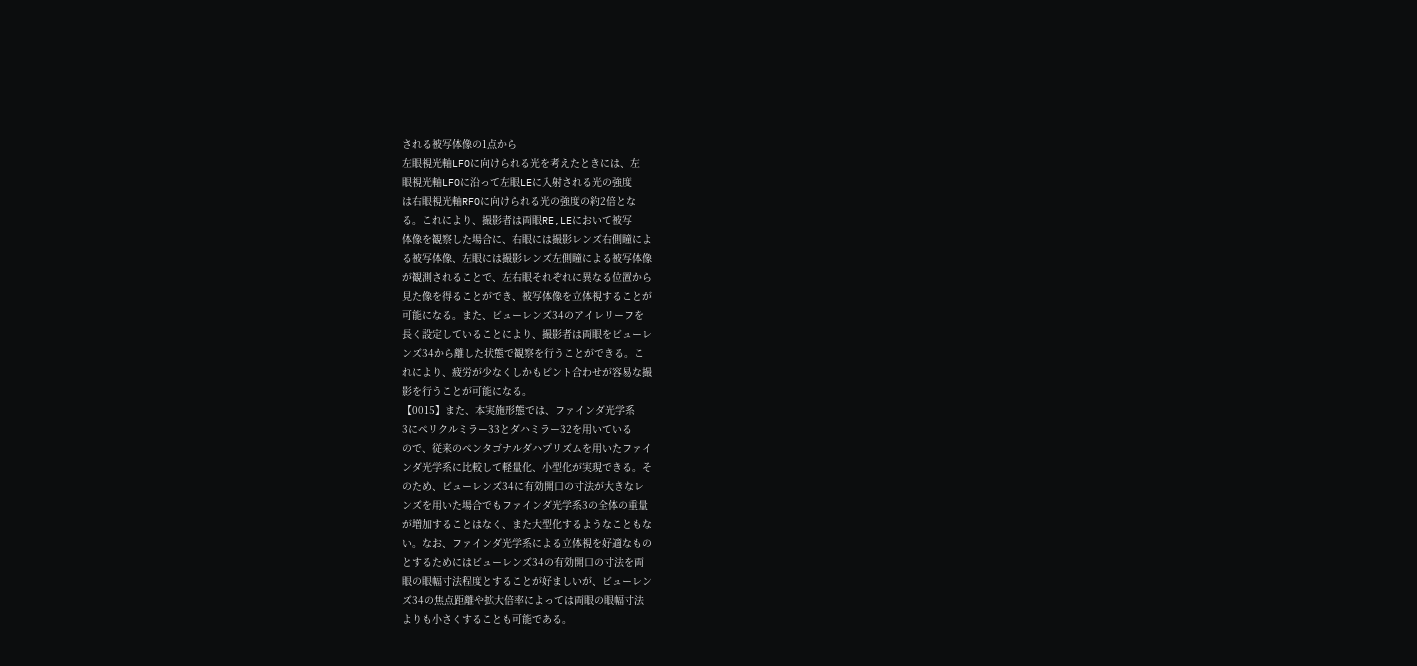される被写体像の1点から
左眼視光軸LFOに向けられる光を考えたときには、左
眼視光軸LFOに沿って左眼LEに入射される光の強度
は右眼視光軸RFOに向けられる光の強度の約2倍とな
る。これにより、撮影者は両眼RE,LEにおいて被写
体像を観察した場合に、右眼には撮影レンズ右側瞳によ
る被写体像、左眼には撮影レンズ左側瞳による被写体像
が観測されることで、左右眼それぞれに異なる位置から
見た像を得ることができ、被写体像を立体視することが
可能になる。また、ビューレンズ34のアイレリーフを
長く設定していることにより、撮影者は両眼をビューレ
ンズ34から離した状態で観察を行うことができる。こ
れにより、疲労が少なくしかもピント合わせが容易な撮
影を行うことが可能になる。
【0015】また、本実施形態では、ファインダ光学系
3にペリクルミラー33とダハミラー32を用いている
ので、従来のペンタゴナルダハプリズムを用いたファイ
ンダ光学系に比較して軽量化、小型化が実現できる。そ
のため、ビューレンズ34に有効開口の寸法が大きなレ
ンズを用いた場合でもファインダ光学系3の全体の重量
が増加することはなく、また大型化するようなこともな
い。なお、ファインダ光学系による立体視を好適なもの
とするためにはビューレンズ34の有効開口の寸法を両
眼の眼幅寸法程度とすることが好ましいが、ビューレン
ズ34の焦点距離や拡大倍率によっては両眼の眼幅寸法
よりも小さくすることも可能である。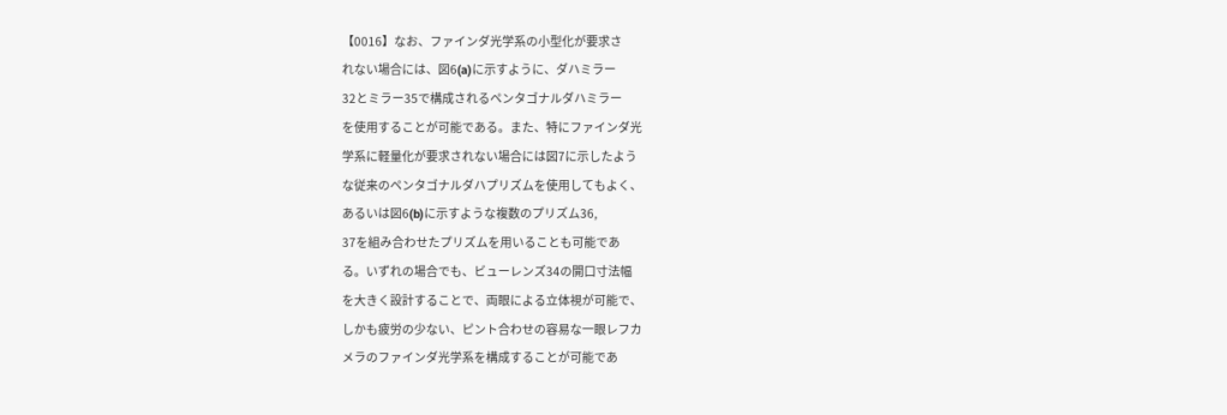【0016】なお、ファインダ光学系の小型化が要求さ
れない場合には、図6(a)に示すように、ダハミラー
32とミラー35で構成されるペンタゴナルダハミラー
を使用することが可能である。また、特にファインダ光
学系に軽量化が要求されない場合には図7に示したよう
な従来のペンタゴナルダハプリズムを使用してもよく、
あるいは図6(b)に示すような複数のプリズム36,
37を組み合わせたプリズムを用いることも可能であ
る。いずれの場合でも、ビューレンズ34の開口寸法幅
を大きく設計することで、両眼による立体視が可能で、
しかも疲労の少ない、ピント合わせの容易な一眼レフカ
メラのファインダ光学系を構成することが可能であ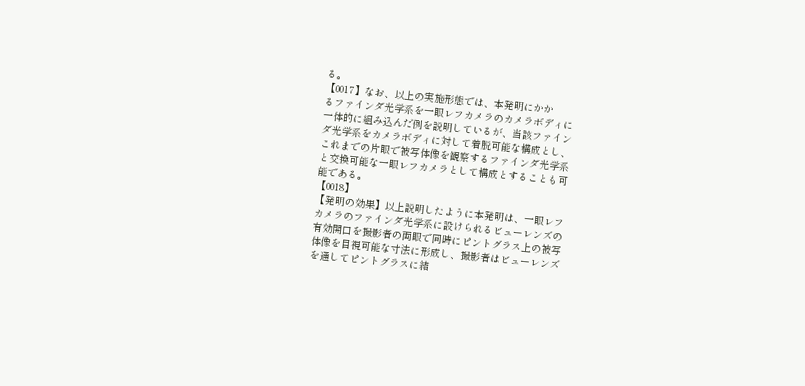る。
【0017】なお、以上の実施形態では、本発明にかか
るファインダ光学系を一眼レフカメラのカメラボディに
一体的に組み込んだ例を説明しているが、当該ファイン
ダ光学系をカメラボディに対して着脱可能な構成とし、
これまでの片眼で被写体像を観察するファインダ光学系
と交換可能な一眼レフカメラとして構成とすることも可
能である。
【0018】
【発明の効果】以上説明したように本発明は、一眼レフ
カメラのファインダ光学系に設けられるビューレンズの
有効開口を撮影者の両眼で同時にピントグラス上の被写
体像を目視可能な寸法に形成し、撮影者はビューレンズ
を通してピントグラスに結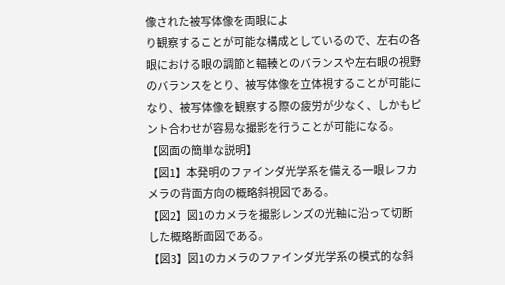像された被写体像を両眼によ
り観察することが可能な構成としているので、左右の各
眼における眼の調節と輻輳とのバランスや左右眼の視野
のバランスをとり、被写体像を立体視することが可能に
なり、被写体像を観察する際の疲労が少なく、しかもピ
ント合わせが容易な撮影を行うことが可能になる。
【図面の簡単な説明】
【図1】本発明のファインダ光学系を備える一眼レフカ
メラの背面方向の概略斜視図である。
【図2】図1のカメラを撮影レンズの光軸に沿って切断
した概略断面図である。
【図3】図1のカメラのファインダ光学系の模式的な斜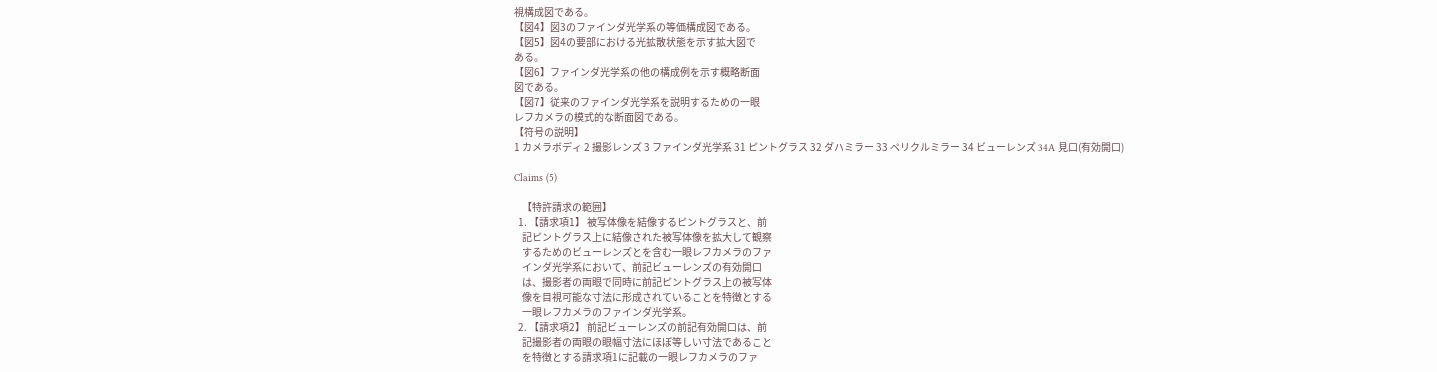視構成図である。
【図4】図3のファインダ光学系の等価構成図である。
【図5】図4の要部における光拡散状態を示す拡大図で
ある。
【図6】ファインダ光学系の他の構成例を示す概略断面
図である。
【図7】従来のファインダ光学系を説明するための一眼
レフカメラの模式的な断面図である。
【符号の説明】
1 カメラボディ 2 撮影レンズ 3 ファインダ光学系 31 ピントグラス 32 ダハミラー 33 ペリクルミラー 34 ビューレンズ 34A 見口(有効開口)

Claims (5)

    【特許請求の範囲】
  1. 【請求項1】 被写体像を結像するピントグラスと、前
    記ピントグラス上に結像された被写体像を拡大して観察
    するためのビューレンズとを含む一眼レフカメラのファ
    インダ光学系において、前記ビューレンズの有効開口
    は、撮影者の両眼で同時に前記ピントグラス上の被写体
    像を目視可能な寸法に形成されていることを特徴とする
    一眼レフカメラのファインダ光学系。
  2. 【請求項2】 前記ビューレンズの前記有効開口は、前
    記撮影者の両眼の眼幅寸法にほぼ等しい寸法であること
    を特徴とする請求項1に記載の一眼レフカメラのファ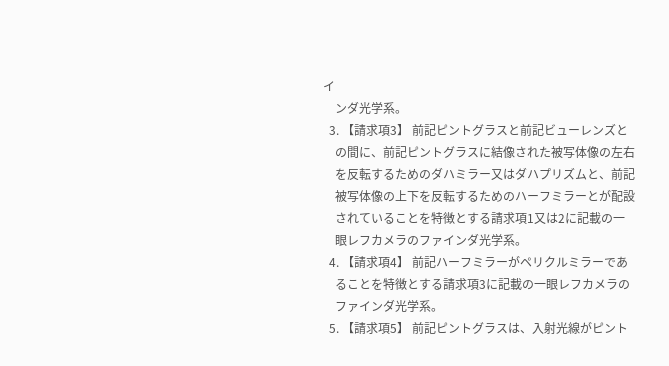イ
    ンダ光学系。
  3. 【請求項3】 前記ピントグラスと前記ビューレンズと
    の間に、前記ピントグラスに結像された被写体像の左右
    を反転するためのダハミラー又はダハプリズムと、前記
    被写体像の上下を反転するためのハーフミラーとが配設
    されていることを特徴とする請求項1又は2に記載の一
    眼レフカメラのファインダ光学系。
  4. 【請求項4】 前記ハーフミラーがペリクルミラーであ
    ることを特徴とする請求項3に記載の一眼レフカメラの
    ファインダ光学系。
  5. 【請求項5】 前記ピントグラスは、入射光線がピント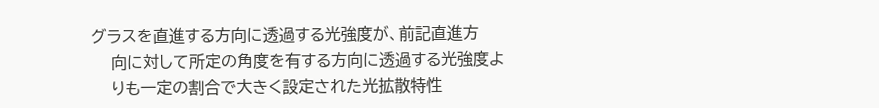グラスを直進する方向に透過する光強度が、前記直進方
    向に対して所定の角度を有する方向に透過する光強度よ
    りも一定の割合で大きく設定された光拡散特性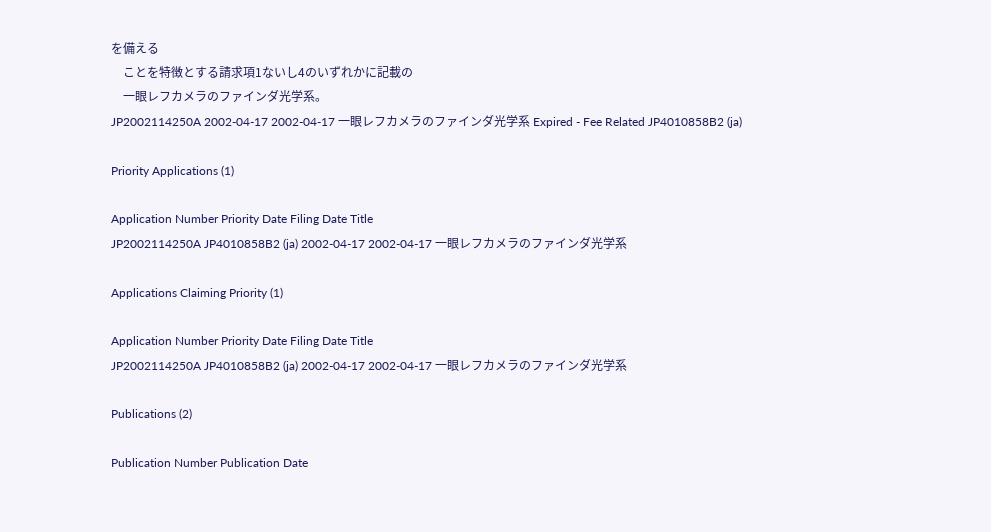を備える
    ことを特徴とする請求項1ないし4のいずれかに記載の
    一眼レフカメラのファインダ光学系。
JP2002114250A 2002-04-17 2002-04-17 一眼レフカメラのファインダ光学系 Expired - Fee Related JP4010858B2 (ja)

Priority Applications (1)

Application Number Priority Date Filing Date Title
JP2002114250A JP4010858B2 (ja) 2002-04-17 2002-04-17 一眼レフカメラのファインダ光学系

Applications Claiming Priority (1)

Application Number Priority Date Filing Date Title
JP2002114250A JP4010858B2 (ja) 2002-04-17 2002-04-17 一眼レフカメラのファインダ光学系

Publications (2)

Publication Number Publication Date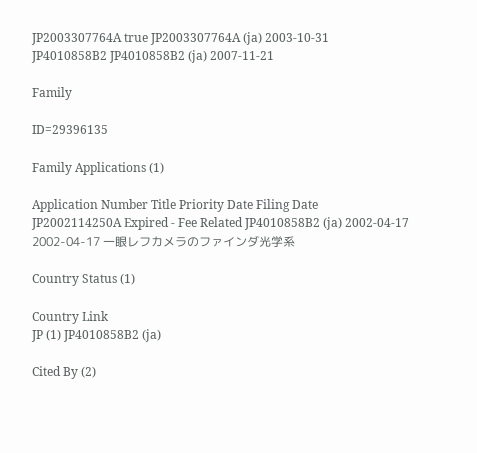JP2003307764A true JP2003307764A (ja) 2003-10-31
JP4010858B2 JP4010858B2 (ja) 2007-11-21

Family

ID=29396135

Family Applications (1)

Application Number Title Priority Date Filing Date
JP2002114250A Expired - Fee Related JP4010858B2 (ja) 2002-04-17 2002-04-17 一眼レフカメラのファインダ光学系

Country Status (1)

Country Link
JP (1) JP4010858B2 (ja)

Cited By (2)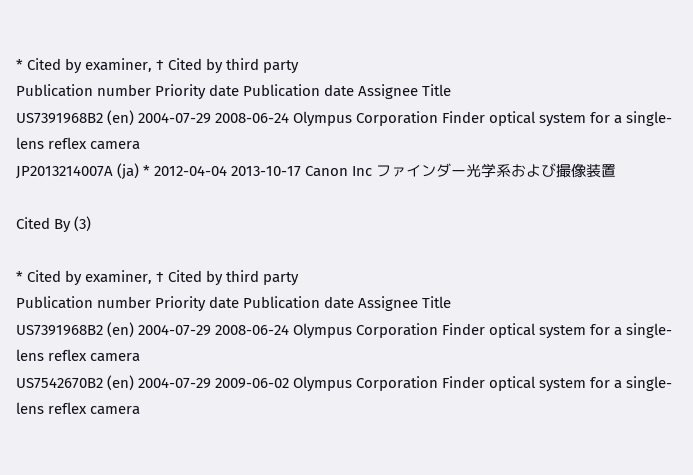* Cited by examiner, † Cited by third party
Publication number Priority date Publication date Assignee Title
US7391968B2 (en) 2004-07-29 2008-06-24 Olympus Corporation Finder optical system for a single-lens reflex camera
JP2013214007A (ja) * 2012-04-04 2013-10-17 Canon Inc ファインダー光学系および撮像装置

Cited By (3)

* Cited by examiner, † Cited by third party
Publication number Priority date Publication date Assignee Title
US7391968B2 (en) 2004-07-29 2008-06-24 Olympus Corporation Finder optical system for a single-lens reflex camera
US7542670B2 (en) 2004-07-29 2009-06-02 Olympus Corporation Finder optical system for a single-lens reflex camera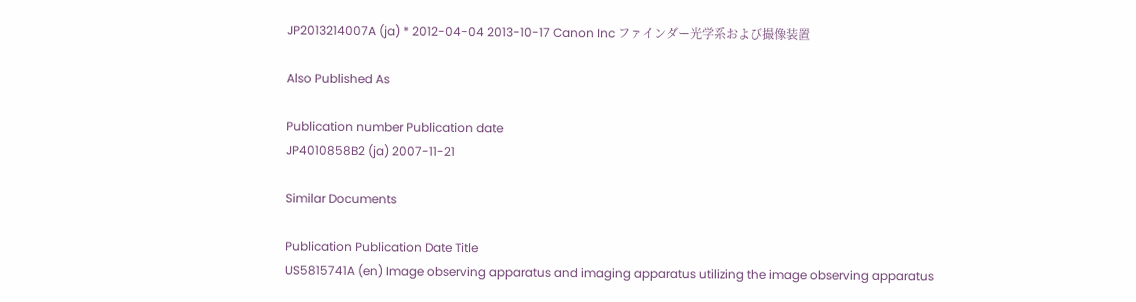JP2013214007A (ja) * 2012-04-04 2013-10-17 Canon Inc ファインダー光学系および撮像装置

Also Published As

Publication number Publication date
JP4010858B2 (ja) 2007-11-21

Similar Documents

Publication Publication Date Title
US5815741A (en) Image observing apparatus and imaging apparatus utilizing the image observing apparatus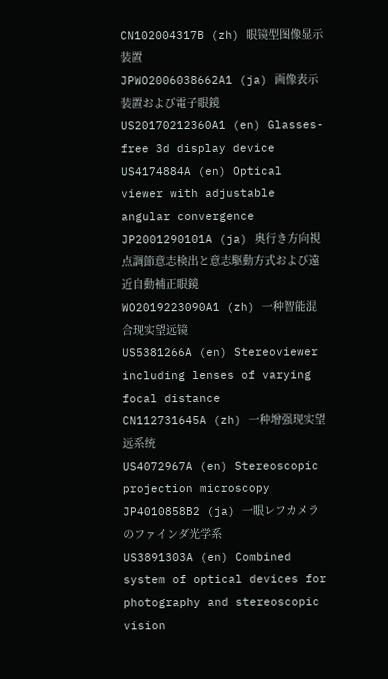CN102004317B (zh) 眼镜型图像显示装置
JPWO2006038662A1 (ja) 画像表示装置および電子眼鏡
US20170212360A1 (en) Glasses-free 3d display device
US4174884A (en) Optical viewer with adjustable angular convergence
JP2001290101A (ja) 奥行き方向視点調節意志検出と意志駆動方式および遠近自動補正眼鏡
WO2019223090A1 (zh) 一种智能混合现实望远镜
US5381266A (en) Stereoviewer including lenses of varying focal distance
CN112731645A (zh) 一种增强现实望远系统
US4072967A (en) Stereoscopic projection microscopy
JP4010858B2 (ja) 一眼レフカメラのファインダ光学系
US3891303A (en) Combined system of optical devices for photography and stereoscopic vision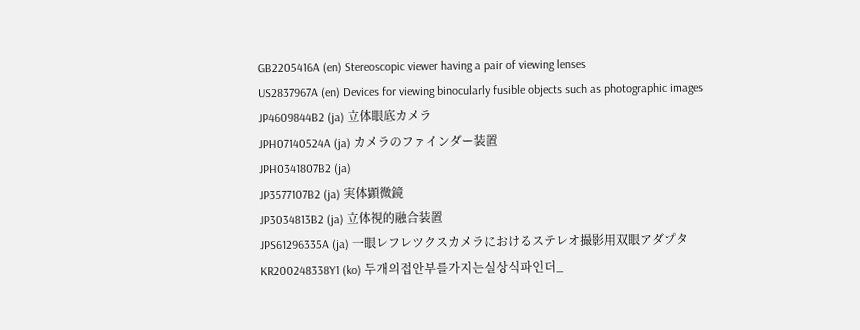GB2205416A (en) Stereoscopic viewer having a pair of viewing lenses
US2837967A (en) Devices for viewing binocularly fusible objects such as photographic images
JP4609844B2 (ja) 立体眼底カメラ
JPH07140524A (ja) カメラのファインダー装置
JPH0341807B2 (ja)
JP3577107B2 (ja) 実体顕微鏡
JP3034813B2 (ja) 立体視的融合装置
JPS61296335A (ja) 一眼レフレツクスカメラにおけるステレオ撮影用双眼アダプタ
KR200248338Y1 (ko) 두개의접안부를가지는실상식파인더_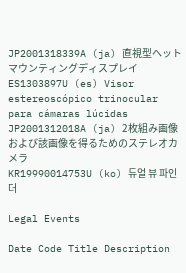JP2001318339A (ja) 直視型ヘットマウンティングディスプレイ
ES1303897U (es) Visor estereoscópico trinocular para cámaras lúcidas
JP2001312018A (ja) 2枚組み画像および該画像を得るためのステレオカメラ
KR19990014753U (ko) 듀얼 뷰 파인더

Legal Events

Date Code Title Description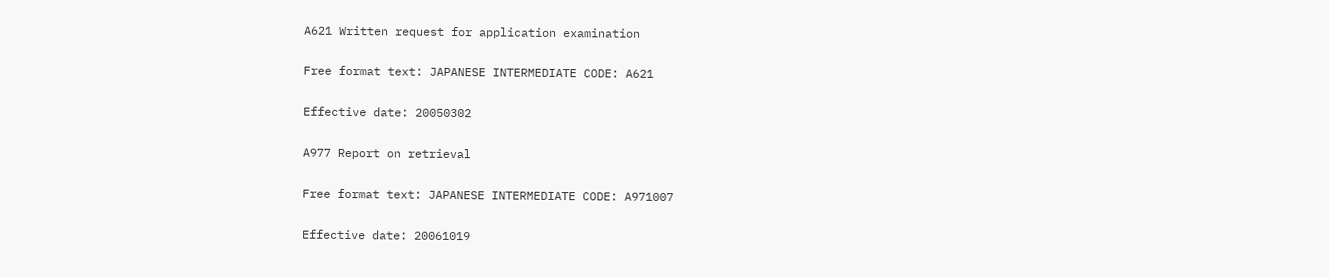A621 Written request for application examination

Free format text: JAPANESE INTERMEDIATE CODE: A621

Effective date: 20050302

A977 Report on retrieval

Free format text: JAPANESE INTERMEDIATE CODE: A971007

Effective date: 20061019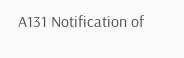A131 Notification of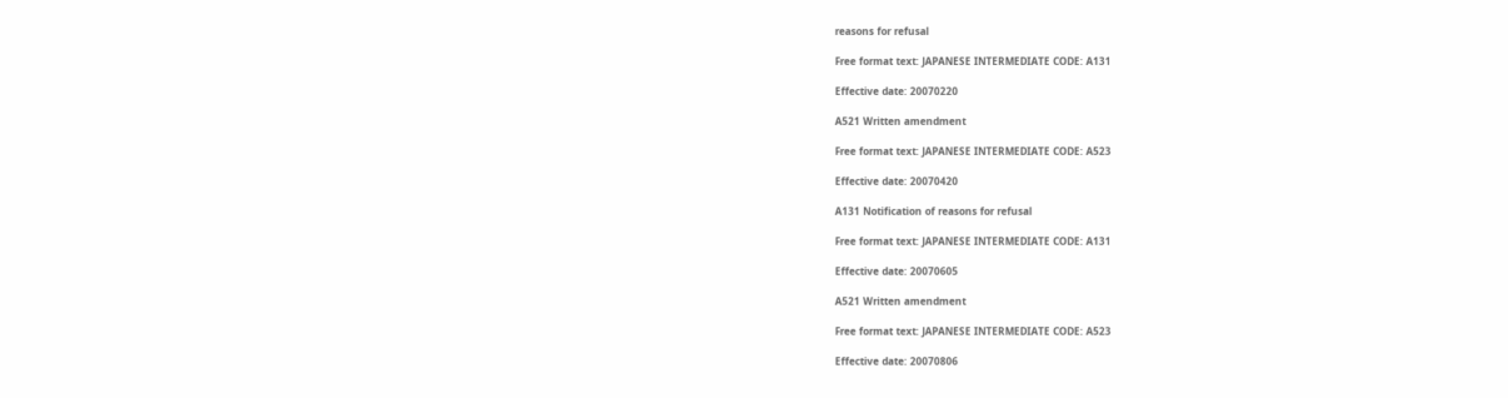reasons for refusal

Free format text: JAPANESE INTERMEDIATE CODE: A131

Effective date: 20070220

A521 Written amendment

Free format text: JAPANESE INTERMEDIATE CODE: A523

Effective date: 20070420

A131 Notification of reasons for refusal

Free format text: JAPANESE INTERMEDIATE CODE: A131

Effective date: 20070605

A521 Written amendment

Free format text: JAPANESE INTERMEDIATE CODE: A523

Effective date: 20070806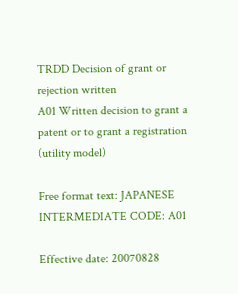TRDD Decision of grant or rejection written
A01 Written decision to grant a patent or to grant a registration (utility model)

Free format text: JAPANESE INTERMEDIATE CODE: A01

Effective date: 20070828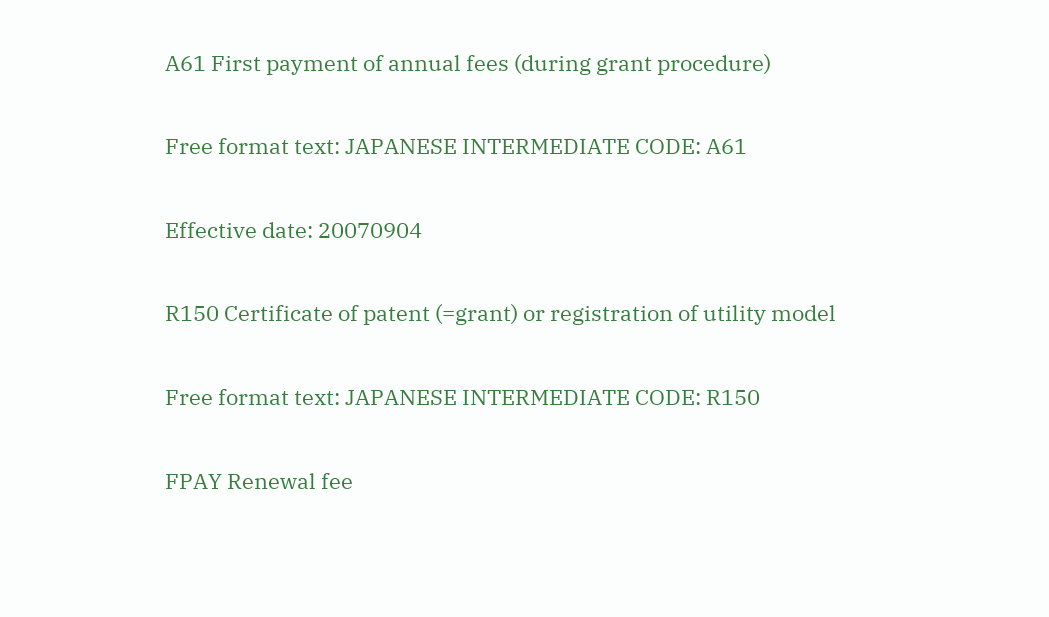A61 First payment of annual fees (during grant procedure)

Free format text: JAPANESE INTERMEDIATE CODE: A61

Effective date: 20070904

R150 Certificate of patent (=grant) or registration of utility model

Free format text: JAPANESE INTERMEDIATE CODE: R150

FPAY Renewal fee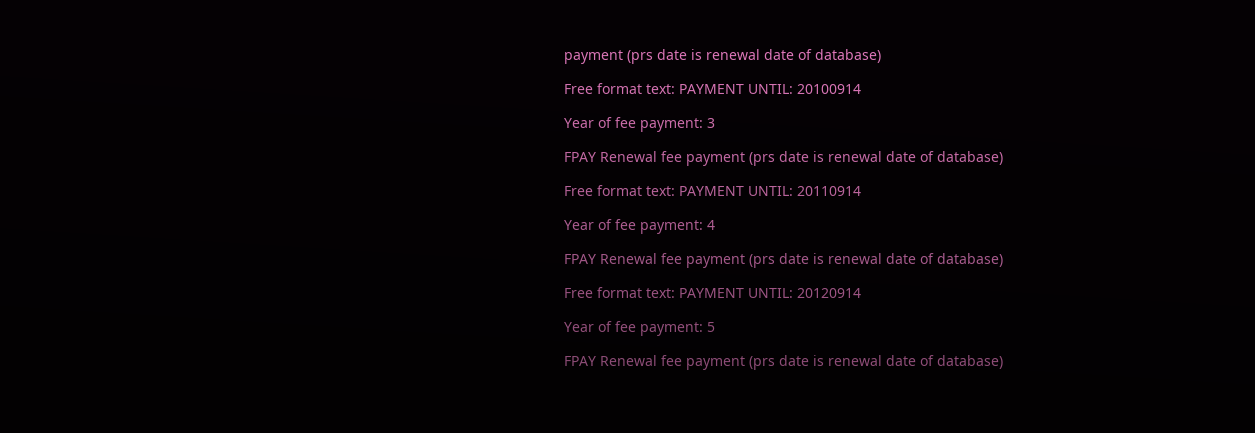payment (prs date is renewal date of database)

Free format text: PAYMENT UNTIL: 20100914

Year of fee payment: 3

FPAY Renewal fee payment (prs date is renewal date of database)

Free format text: PAYMENT UNTIL: 20110914

Year of fee payment: 4

FPAY Renewal fee payment (prs date is renewal date of database)

Free format text: PAYMENT UNTIL: 20120914

Year of fee payment: 5

FPAY Renewal fee payment (prs date is renewal date of database)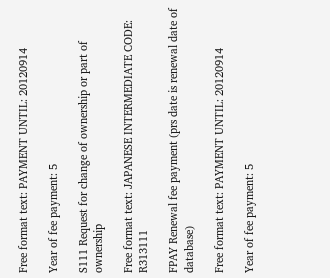Free format text: PAYMENT UNTIL: 20120914

Year of fee payment: 5

S111 Request for change of ownership or part of ownership

Free format text: JAPANESE INTERMEDIATE CODE: R313111

FPAY Renewal fee payment (prs date is renewal date of database)

Free format text: PAYMENT UNTIL: 20120914

Year of fee payment: 5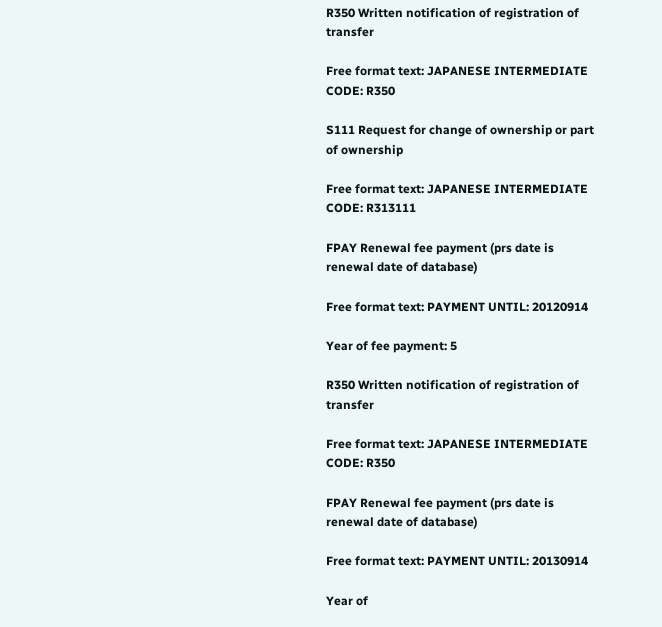R350 Written notification of registration of transfer

Free format text: JAPANESE INTERMEDIATE CODE: R350

S111 Request for change of ownership or part of ownership

Free format text: JAPANESE INTERMEDIATE CODE: R313111

FPAY Renewal fee payment (prs date is renewal date of database)

Free format text: PAYMENT UNTIL: 20120914

Year of fee payment: 5

R350 Written notification of registration of transfer

Free format text: JAPANESE INTERMEDIATE CODE: R350

FPAY Renewal fee payment (prs date is renewal date of database)

Free format text: PAYMENT UNTIL: 20130914

Year of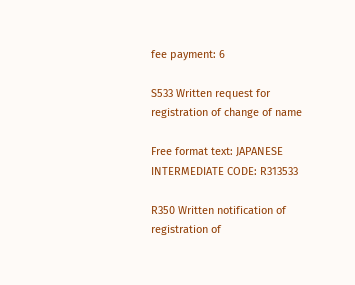fee payment: 6

S533 Written request for registration of change of name

Free format text: JAPANESE INTERMEDIATE CODE: R313533

R350 Written notification of registration of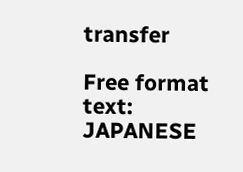transfer

Free format text: JAPANESE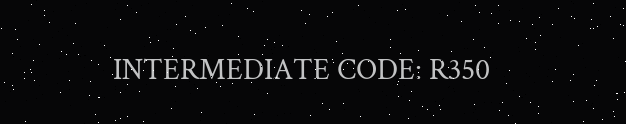INTERMEDIATE CODE: R350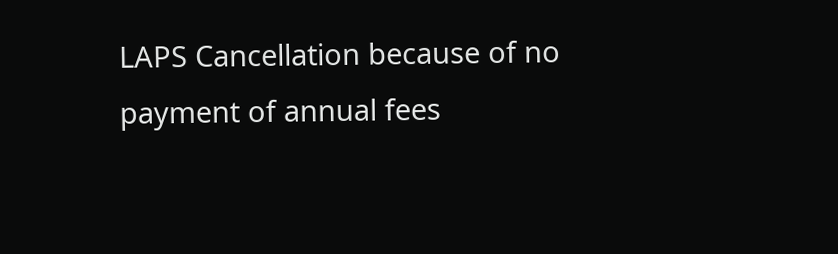LAPS Cancellation because of no payment of annual fees